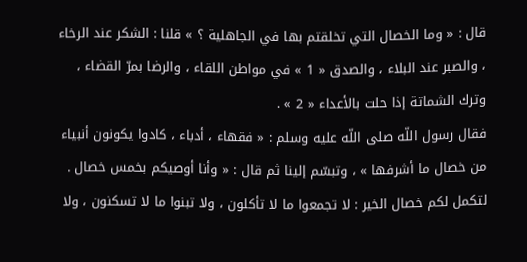قال : « وما الخصال التي تخلقتم بها في الجاهلية ؟ » قلنا : الشكر عند الرخاء ، والصبر عند البلاء ، والصدق « 1 » في مواطن اللقاء ، والرضا بمرّ القضاء ، وترك الشماتة إذا حلت بالأعداء « 2 » .
فقال رسول اللّه صلى اللّه عليه وسلم : « فقهاء ، أدباء ، كادوا يكونون أنبياء من خصال ما أشرفها » ، وتبسّم إلينا ثم قال : « وأنا أوصيكم بخمس خصال . لتكمل لكم خصال الخير : لا تجمعوا ما لا تأكلون ، ولا تبنوا ما لا تسكنون ، ولا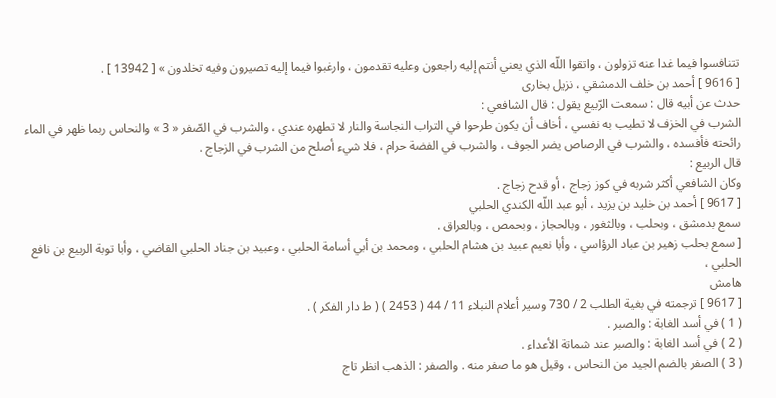تتنافسوا فيما غدا عنه تزولون ، واتقوا اللّه الذي يعني أنتم إليه راجعون وعليه تقدمون ، وارغبوا فيما إليه تصيرون وفيه تخلدون » [ 13942 ] .
[ 9616 ] أحمد بن خلف الدمشقي ، نزيل بخارى
حدث عن أبيه قال : سمعت الرّبيع يقول : قال الشافعي :
الشرب في الخزف لا تطيب به نفسي ، أخاف أن يكون طرحوا في التراب النجاسة والنار لا تطهره عندي ، والشرب في الصّفر « 3 » والنحاس ربما ظهر في الماء رائحته فأفسده ، والشرب في الرصاص يضر الجوف ، والشرب في الفضة حرام ، فلا شيء أصلح من الشرب في الزجاج .
قال الربيع :
وكان الشافعي أكثر شربه في كوز زجاج ، أو قدح زجاج .
[ 9617 ] أحمد بن خليد بن يزيد ، أبو عبد اللّه الكندي الحلبي
سمع بدمشق ، وبحلب ، وبالثغور ، وبالحجاز ، وبحمص ، وبالعراق .
[ سمع بحلب زهير بن عباد الرؤاسي ، وأبا نعيم عبيد بن هشام الحلبي ، ومحمد بن أبي أسامة الحلبي ، وعبيد بن جناد الحلبي القاضي ، وأبا توبة الربيع بن نافع الحلبي ،
هامش
[ 9617 ] ترجمته في بغية الطلب 2 / 730 وسير أعلام النبلاء 11 / 44 ( 2453 ) ( ط دار الفكر ) .
( 1 ) في أسد الغابة : والصبر .
( 2 ) في أسد الغابة : والصبر عند شماتة الأعداء .
( 3 ) الصفر بالضم الجيد من النحاس ، وقيل هو ما صفر منه . والصفر : الذهب انظر تاج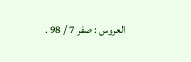العروس : صفر 7 / 98 .